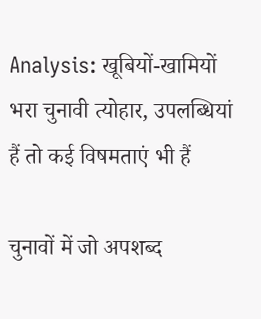Analysis: खूबियों-खामियों भरा चुनावी त्योहार, उपलब्धियां हैं तो कई विषमताएं भी हैं

चुनावों में जो अपशब्द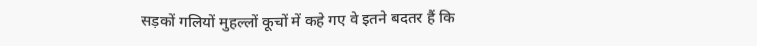सड़कों गलियों मुहल्लों कूचों में कहे गए वे इतने बदतर हैं कि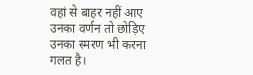वहां से बाहर नहीं आए उनका वर्णन तो छोड़िए उनका स्मरण भी करना गलत है।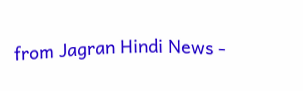from Jagran Hindi News -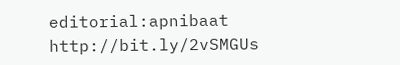editorial:apnibaat http://bit.ly/2vSMGUs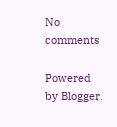No comments

Powered by Blogger.